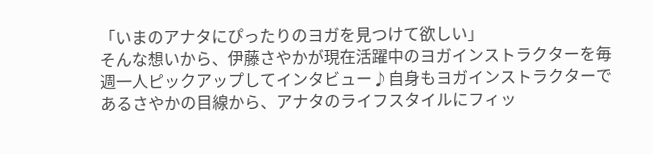「いまのアナタにぴったりのヨガを見つけて欲しい」
そんな想いから、伊藤さやかが現在活躍中のヨガインストラクターを毎週一人ピックアップしてインタビュー♪自身もヨガインストラクターであるさやかの目線から、アナタのライフスタイルにフィッ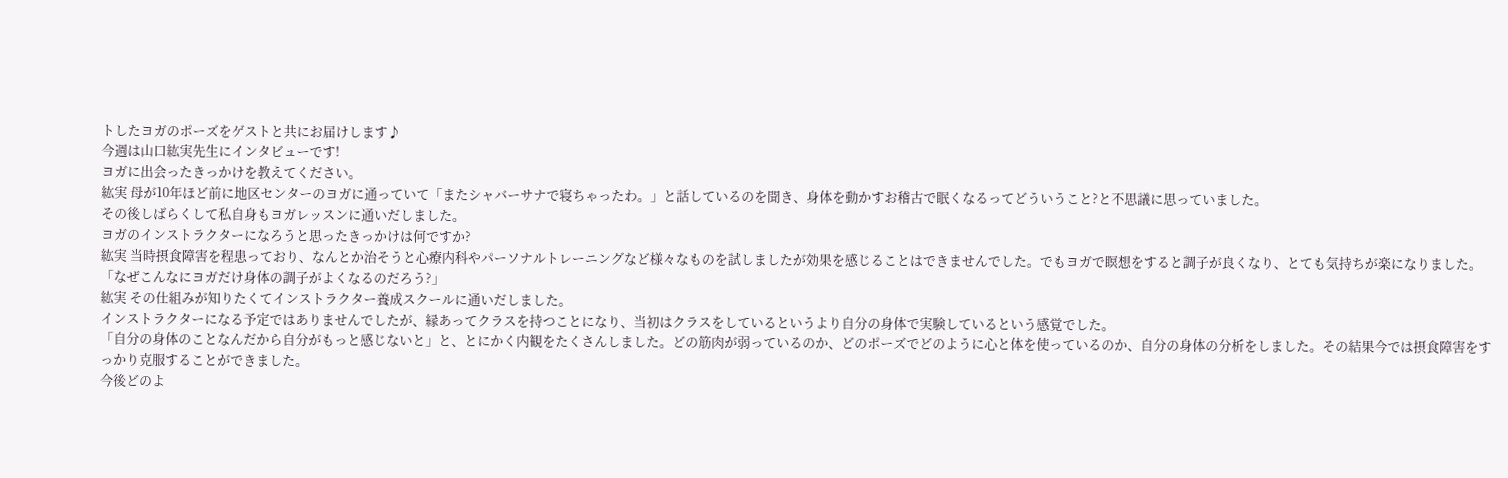トしたヨガのポーズをゲストと共にお届けします♪
今週は山口紘実先生にインタビューです!
ヨガに出会ったきっかけを教えてください。
紘実 母が10年ほど前に地区センターのヨガに通っていて「またシャバーサナで寝ちゃったわ。」と話しているのを聞き、身体を動かすお稽古で眠くなるってどういうこと?と不思議に思っていました。
その後しばらくして私自身もヨガレッスンに通いだしました。
ヨガのインストラクターになろうと思ったきっかけは何ですか?
紘実 当時摂食障害を程患っており、なんとか治そうと心療内科やパーソナルトレーニングなど様々なものを試しましたが効果を感じることはできませんでした。でもヨガで瞑想をすると調子が良くなり、とても気持ちが楽になりました。
「なぜこんなにヨガだけ身体の調子がよくなるのだろう?」
紘実 その仕組みが知りたくてインストラクター養成スクールに通いだしました。
インストラクターになる予定ではありませんでしたが、縁あってクラスを持つことになり、当初はクラスをしているというより自分の身体で実験しているという感覚でした。
「自分の身体のことなんだから自分がもっと感じないと」と、とにかく内観をたくさんしました。どの筋肉が弱っているのか、どのポーズでどのように心と体を使っているのか、自分の身体の分析をしました。その結果今では摂食障害をすっかり克服することができました。
今後どのよ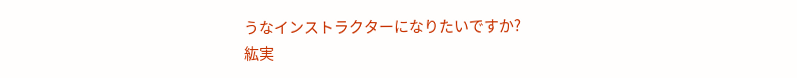うなインストラクターになりたいですか?
紘実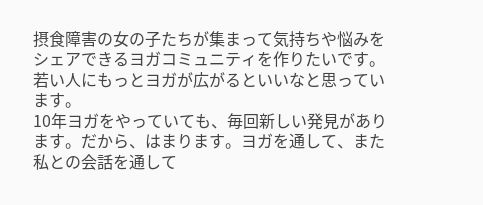摂食障害の女の子たちが集まって気持ちや悩みをシェアできるヨガコミュニティを作りたいです。若い人にもっとヨガが広がるといいなと思っています。
10年ヨガをやっていても、毎回新しい発見があります。だから、はまります。ヨガを通して、また私との会話を通して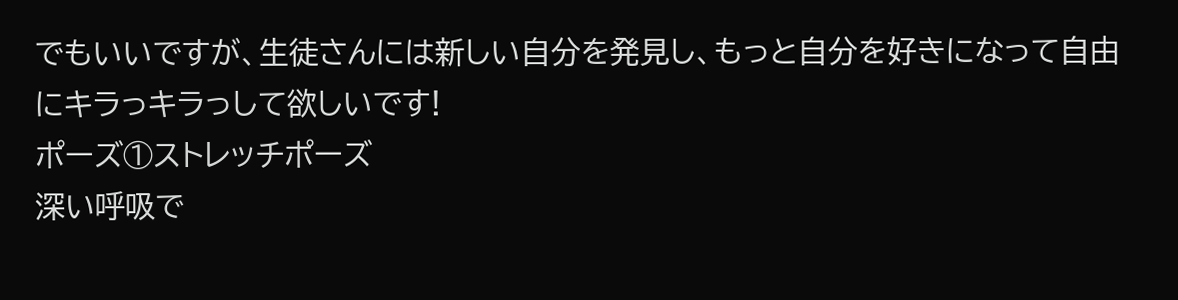でもいいですが、生徒さんには新しい自分を発見し、もっと自分を好きになって自由にキラっキラっして欲しいです!
ポーズ①ストレッチポーズ
深い呼吸で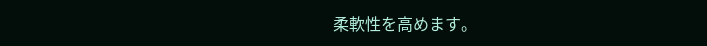柔軟性を高めます。